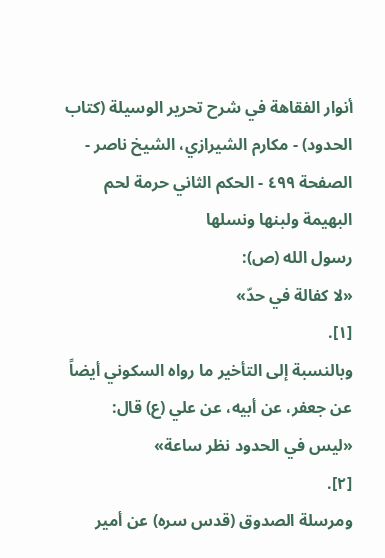أنوار الفقاهة في شرح تحرير الوسيلة (كتاب الحدود) - مكارم الشيرازي، الشيخ ناصر - الصفحة ٤٩٩ - الحكم الثاني حرمة لحم البهيمة ولبنها ونسلها
رسول الله (ص):
«لا كفالة في حدّ»
[١].
وبالنسبة إلى التأخير ما رواه السكوني أيضاً عن جعفر، عن أبيه، عن علي (ع) قال:
«ليس في الحدود نظر ساعة»
[٢].
ومرسلة الصدوق (قدس سره) عن أمير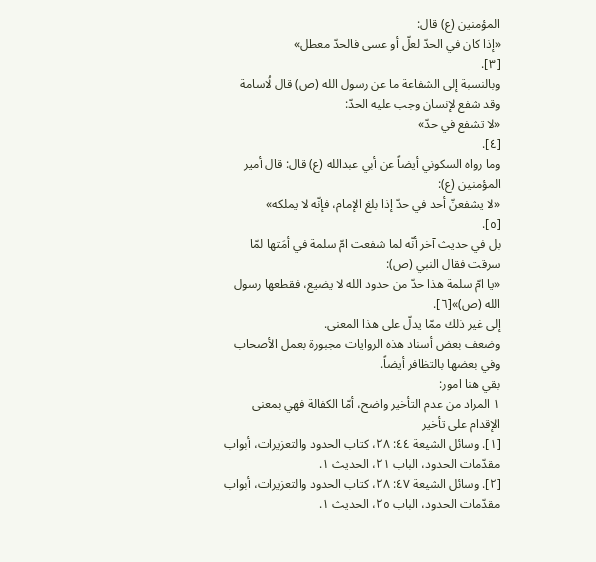المؤمنين (ع) قال:
«إذا كان في الحدّ لعلّ أو عسى فالحدّ معطل»
[٣].
وبالنسبة إلى الشفاعة ما عن رسول الله (ص) قال لُاسامة وقد شفع لإنسان وجب عليه الحدّ:
«لا تشفع في حدّ»
[٤].
وما رواه السكوني أيضاً عن أبي عبدالله (ع) قال: قال أمير المؤمنين (ع):
«لا يشفعنّ أحد في حدّ إذا بلغ الإمام، فإنّه لا يملكه»
[٥].
بل في حديث آخر أنّه لما شفعت امّ سلمة في أمَتها لمّا سرقت فقال النبي (ص):
«يا امّ سلمة هذا حدّ من حدود الله لا يضيع، فقطعها رسول الله (ص)»[٦].
إلى غير ذلك ممّا يدلّ على هذا المعنى.
وضعف بعض أسناد هذه الروايات مجبورة بعمل الأصحاب وفي بعضها بالتظافر أيضاً.
بقي هنا امور:
١ المراد من عدم التأخير واضح، أمّا الكفالة فهي بمعنى الإقدام على تأخير
[١]. وسائل الشيعة ٤٤: ٢٨، كتاب الحدود والتعزيرات، أبواب مقدّمات الحدود، الباب ٢١، الحديث ١.
[٢]. وسائل الشيعة ٤٧: ٢٨، كتاب الحدود والتعزيرات، أبواب مقدّمات الحدود، الباب ٢٥، الحديث ١.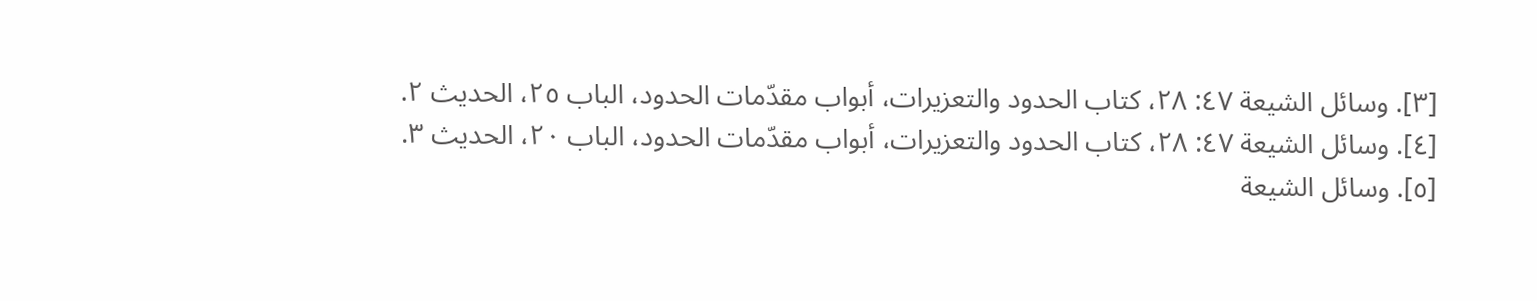[٣]. وسائل الشيعة ٤٧: ٢٨، كتاب الحدود والتعزيرات، أبواب مقدّمات الحدود، الباب ٢٥، الحديث ٢.
[٤]. وسائل الشيعة ٤٧: ٢٨، كتاب الحدود والتعزيرات، أبواب مقدّمات الحدود، الباب ٢٠، الحديث ٣.
[٥]. وسائل الشيعة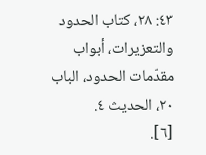٤٣: ٢٨، كتاب الحدود والتعزيرات، أبواب مقدّمات الحدود، الباب ٢٠، الحديث ٤.
[٦].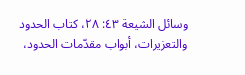وسائل الشيعة ٤٣: ٢٨، كتاب الحدود والتعزيرات، أبواب مقدّمات الحدود،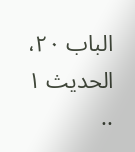الباب ٢٠، الحديث ١ ..